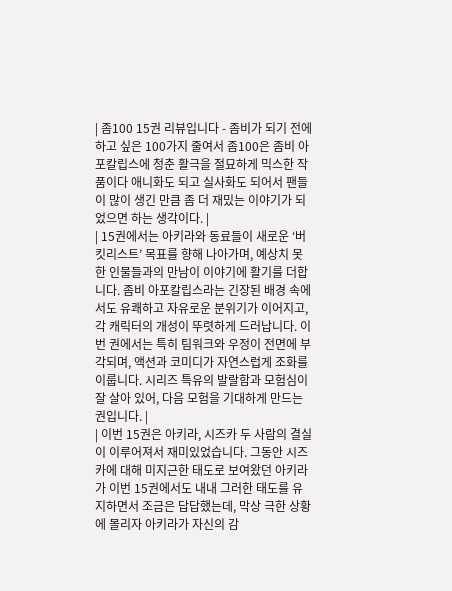| 좀100 15권 리뷰입니다 - 좀비가 되기 전에 하고 싶은 100가지 줄여서 좀100은 좀비 아포칼립스에 청춘 활극을 절묘하게 믹스한 작품이다 애니화도 되고 실사화도 되어서 팬들이 많이 생긴 만큼 좀 더 재밌는 이야기가 되었으면 하는 생각이다. |
| 15권에서는 아키라와 동료들이 새로운 ‘버킷리스트’ 목표를 향해 나아가며, 예상치 못한 인물들과의 만남이 이야기에 활기를 더합니다. 좀비 아포칼립스라는 긴장된 배경 속에서도 유쾌하고 자유로운 분위기가 이어지고, 각 캐릭터의 개성이 뚜렷하게 드러납니다. 이번 권에서는 특히 팀워크와 우정이 전면에 부각되며, 액션과 코미디가 자연스럽게 조화를 이룹니다. 시리즈 특유의 발랄함과 모험심이 잘 살아 있어, 다음 모험을 기대하게 만드는 권입니다. |
| 이번 15권은 아키라, 시즈카 두 사람의 결실이 이루어져서 재미있었습니다. 그동안 시즈카에 대해 미지근한 태도로 보여왔던 아키라가 이번 15권에서도 내내 그러한 태도를 유지하면서 조금은 답답했는데, 막상 극한 상황에 몰리자 아키라가 자신의 감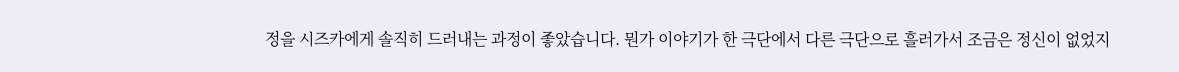정을 시즈카에게 솔직히 드러내는 과정이 좋았습니다. 뭔가 이야기가 한 극단에서 다른 극단으로 흘러가서 조금은 정신이 없었지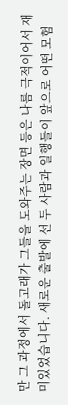만 그 과정에서 돌고래가 그들을 도와주는 장면 등은 나름 극적이어서 재미있었습니다. 새로운 출발에 선 두 사람과 일행들이 앞으로 어떤 모험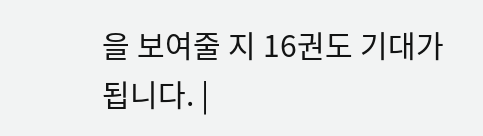을 보여줄 지 16권도 기대가 됩니다. |